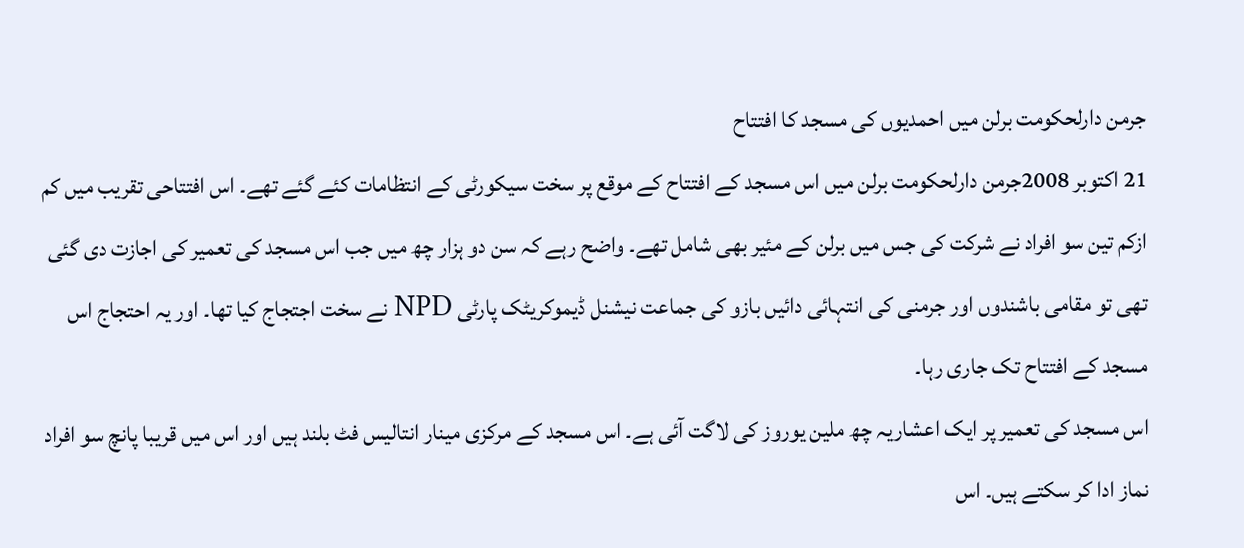جرمن دارلحکومت برلن میں احمدیوں کی مسجد کا افتتاح
21 اکتوبر 2008جرمن دارلحکومت برلن میں اس مسجد کے افتتاح کے موقع پر سخت سیکورٹی کے انتظامات کئے گئے تھے۔ اس افتتاحی تقریب میں کم ازکم تین سو افراد نے شرکت کی جس میں برلن کے مئیر بھی شامل تھے۔ واضح رہے کہ سن دو ہزار چھ میں جب اس مسجد کی تعمیر کی اجازت دی گئی تھی تو مقامی باشندوں اور جرمنی کی انتہائی دائیں بازو کی جماعت نیشنل ڈیموکریٹک پارٹی NPD نے سخت اجتجاج کیا تھا۔ اور یہ احتجاج اس مسجد کے افتتاح تک جاری رہا۔
اس مسجد کی تعمیر پر ایک اعشاریہ چھ ملین یوروز کی لاگت آئی ہے۔ اس مسجد کے مرکزی مینار انتالیس فٹ بلند ہیں اور اس میں قریبا پانچ سو افراد نماز ادا کر سکتے ہیں۔ اس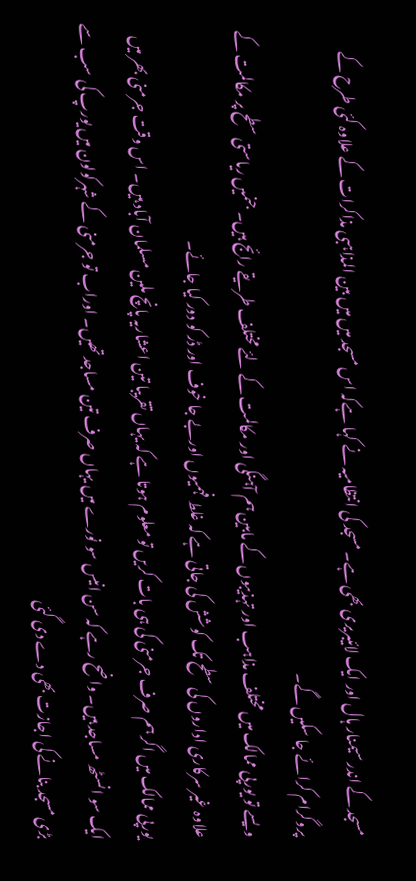مسجد کے اندر سیمنار ہال اور ایک لائیبریری بھی ہے۔ مسجد کی انتظامیہ نے کہا ہےکہ اس مسجد میں میں بین المذاہبی مذاکرات کے علاوہ کئی طرح کے پروگرام کرائے جا سکیں گے۔
ویسے تو یورپی ممالک میں مختلف مذاہب اور تہذیبوں کے مابین ہم آہنگی اور مکالمت کے لئے مختلف طریقے رائج ہیں۔ جنمیں ریاستی سطح پر مکالمت کے علاوہ غیر سرکاری اداروں کی سطح تک کوشش کی جاتی ہے کہ غلط فہمیوں اوربے جا خوف اور ڈر کو دور کیا جائے۔
یورپی ممالک میں اگر ہم صرف جرمنی کی ہی بات کریں تو معلوم ہوتا ہے کہ یہاں تقریبا تین اعشاریہ پانچ ملین مسلمان آباد ہیں۔ اس وقت جرمنی بھر میں ایک سو انسٹھ مساجد ہیں۔ واضح رہے کہ سن انیس سو نورے میں یہاں صرف تین مساجد تھیں۔ اوراب تو جرمنی کے شہرکولون میں یورپ کی سب سے بڑی مسجد بنانے کی اجازت بھی دے دی گئی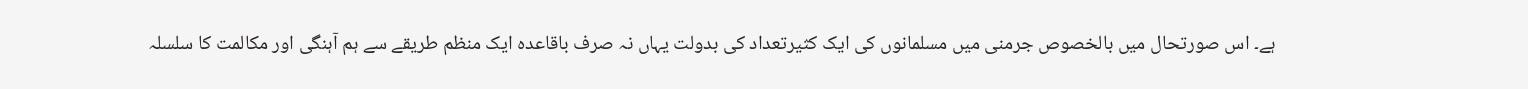ہے۔ اس صورتحال میں بالخصوص جرمنی میں مسلمانوں کی ایک کثیرتعداد کی بدولت یہاں نہ صرف باقاعدہ ایک منظم طریقے سے ہم آہنگی اور مکالمت کا سلسلہ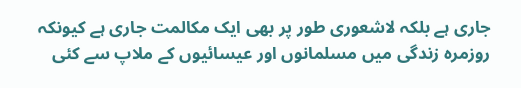جاری ہے بلکہ لاشعوری طور پر بھی ایک مکالمت جاری ہے کیونکہ روزمرہ زندگی میں مسلمانوں اور عیسائیوں کے ملاپ سے کئی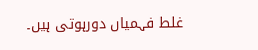غلط فہمیاں دورہوتی ہیں۔